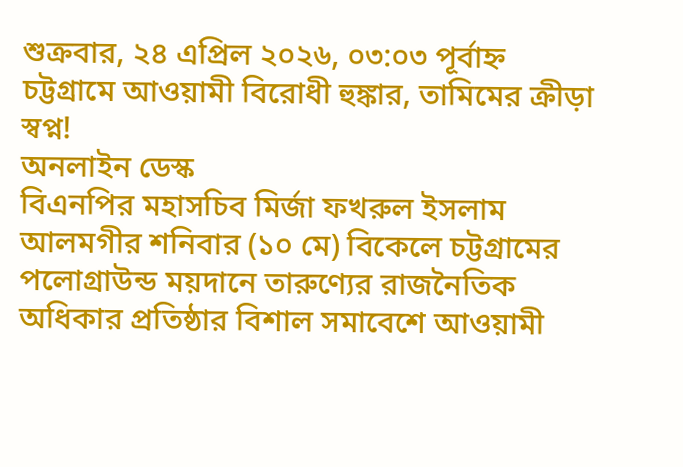শুক্রবার, ২৪ এপ্রিল ২০২৬, ০৩:০৩ পূর্বাহ্ন
চট্টগ্রামে আওয়ামী বিরোধী হুঙ্কার, তামিমের ক্রীড়া স্বপ্ন!
অনলাইন ডেস্ক
বিএনপির মহাসচিব মির্জা ফখরুল ইসলাম আলমগীর শনিবার (১০ মে) বিকেলে চট্টগ্রামের পলোগ্রাউন্ড ময়দানে তারুণ্যের রাজনৈতিক অধিকার প্রতিষ্ঠার বিশাল সমাবেশে আওয়ামী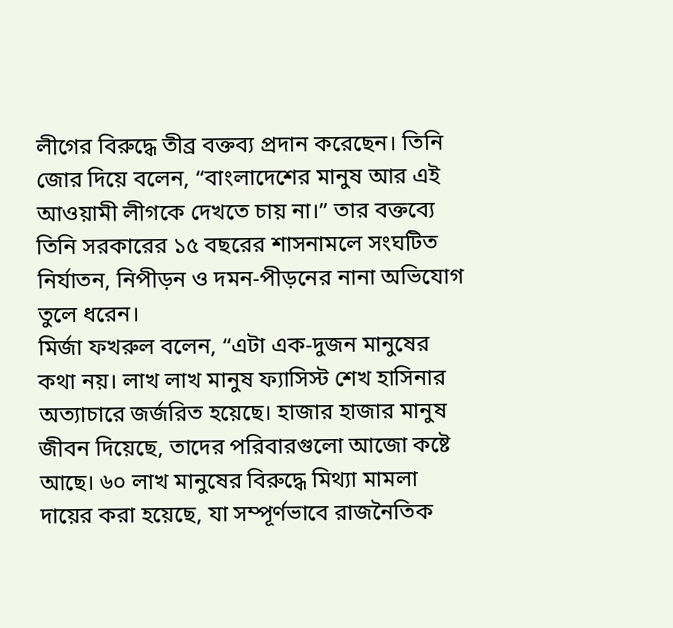লীগের বিরুদ্ধে তীব্র বক্তব্য প্রদান করেছেন। তিনি জোর দিয়ে বলেন, “বাংলাদেশের মানুষ আর এই আওয়ামী লীগকে দেখতে চায় না।” তার বক্তব্যে তিনি সরকারের ১৫ বছরের শাসনামলে সংঘটিত নির্যাতন, নিপীড়ন ও দমন-পীড়নের নানা অভিযোগ তুলে ধরেন।
মির্জা ফখরুল বলেন, “এটা এক-দুজন মানুষের কথা নয়। লাখ লাখ মানুষ ফ্যাসিস্ট শেখ হাসিনার অত্যাচারে জর্জরিত হয়েছে। হাজার হাজার মানুষ জীবন দিয়েছে, তাদের পরিবারগুলো আজো কষ্টে আছে। ৬০ লাখ মানুষের বিরুদ্ধে মিথ্যা মামলা দায়ের করা হয়েছে, যা সম্পূর্ণভাবে রাজনৈতিক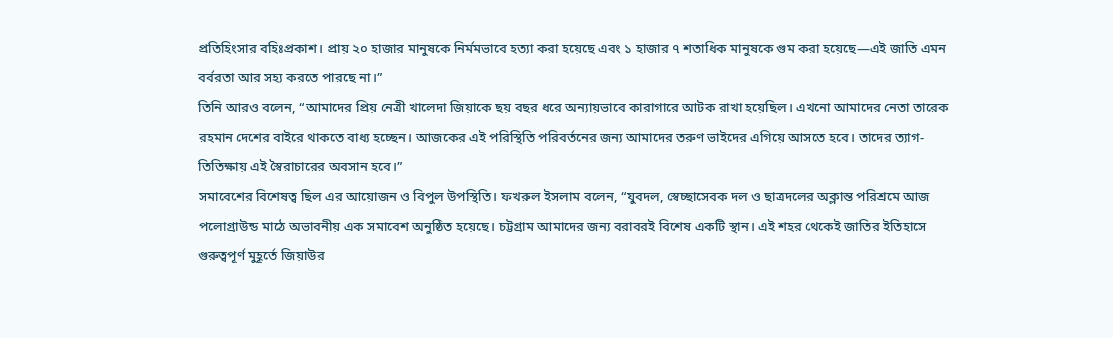প্রতিহিংসার বহিঃপ্রকাশ। প্রায় ২০ হাজার মানুষকে নির্মমভাবে হত্যা করা হয়েছে এবং ১ হাজার ৭ শতাধিক মানুষকে গুম করা হয়েছে—এই জাতি এমন বর্বরতা আর সহ্য করতে পারছে না।”
তিনি আরও বলেন, “আমাদের প্রিয় নেত্রী খালেদা জিয়াকে ছয় বছর ধরে অন্যায়ভাবে কারাগারে আটক রাখা হয়েছিল। এখনো আমাদের নেতা তারেক রহমান দেশের বাইরে থাকতে বাধ্য হচ্ছেন। আজকের এই পরিস্থিতি পরিবর্তনের জন্য আমাদের তরুণ ভাইদের এগিয়ে আসতে হবে। তাদের ত্যাগ-তিতিক্ষায় এই স্বৈরাচারের অবসান হবে।”
সমাবেশের বিশেষত্ব ছিল এর আয়োজন ও বিপুল উপস্থিতি। ফখরুল ইসলাম বলেন, “যুবদল, স্বেচ্ছাসেবক দল ও ছাত্রদলের অক্লান্ত পরিশ্রমে আজ পলোগ্রাউন্ড মাঠে অভাবনীয় এক সমাবেশ অনুষ্ঠিত হয়েছে। চট্টগ্রাম আমাদের জন্য বরাবরই বিশেষ একটি স্থান। এই শহর থেকেই জাতির ইতিহাসে গুরুত্বপূর্ণ মুহূর্তে জিয়াউর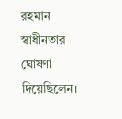রহমান স্বাধীনতার ঘোষণা দিয়েছিলেন।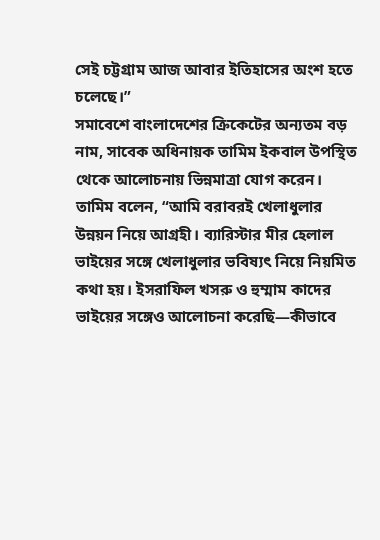সেই চট্টগ্রাম আজ আবার ইতিহাসের অংশ হতে চলেছে।”
সমাবেশে বাংলাদেশের ক্রিকেটের অন্যতম বড় নাম, সাবেক অধিনায়ক তামিম ইকবাল উপস্থিত থেকে আলোচনায় ভিন্নমাত্রা যোগ করেন। তামিম বলেন, “আমি বরাবরই খেলাধুলার উন্নয়ন নিয়ে আগ্রহী। ব্যারিস্টার মীর হেলাল ভাইয়ের সঙ্গে খেলাধুলার ভবিষ্যৎ নিয়ে নিয়মিত কথা হয়। ইসরাফিল খসরু ও হুম্মাম কাদের ভাইয়ের সঙ্গেও আলোচনা করেছি—কীভাবে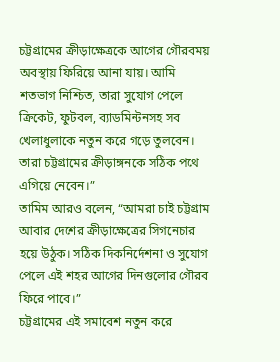চট্টগ্রামের ক্রীড়াক্ষেত্রকে আগের গৌরবময় অবস্থায় ফিরিয়ে আনা যায়। আমি শতভাগ নিশ্চিত, তারা সুযোগ পেলে ক্রিকেট, ফুটবল, ব্যাডমিন্টনসহ সব খেলাধুলাকে নতুন করে গড়ে তুলবেন। তারা চট্টগ্রামের ক্রীড়াঙ্গনকে সঠিক পথে এগিয়ে নেবেন।”
তামিম আরও বলেন, “আমরা চাই চট্টগ্রাম আবার দেশের ক্রীড়াক্ষেত্রের সিগনেচার হয়ে উঠুক। সঠিক দিকনির্দেশনা ও সুযোগ পেলে এই শহর আগের দিনগুলোর গৌরব ফিরে পাবে।”
চট্টগ্রামের এই সমাবেশ নতুন করে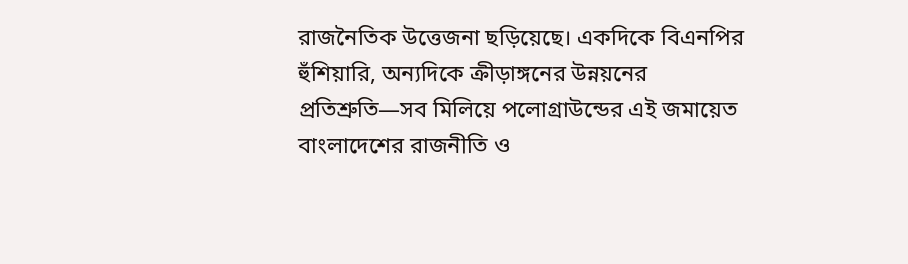রাজনৈতিক উত্তেজনা ছড়িয়েছে। একদিকে বিএনপির হুঁশিয়ারি, অন্যদিকে ক্রীড়াঙ্গনের উন্নয়নের প্রতিশ্রুতি—সব মিলিয়ে পলোগ্রাউন্ডের এই জমায়েত বাংলাদেশের রাজনীতি ও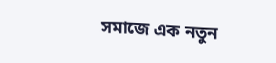সমাজে এক নতুন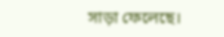সাড়া ফেলেছে।